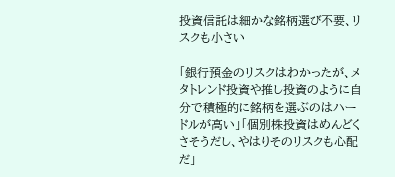投資信託は細かな銘柄選び不要、リスクも小さい

「銀行預金のリスクはわかったが、メタトレンド投資や推し投資のように自分で積極的に銘柄を選ぶのはハードルが高い」「個別株投資はめんどくさそうだし、やはりそのリスクも心配だ」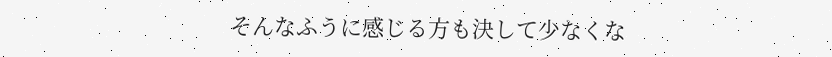そんなふうに感じる方も決して少なくな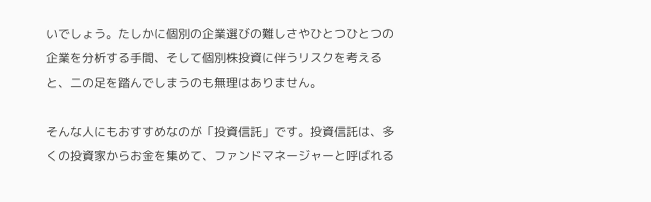いでしょう。たしかに個別の企業選びの難しさやひとつひとつの企業を分析する手間、そして個別株投資に伴うリスクを考えると、二の足を踏んでしまうのも無理はありません。

そんな人にもおすすめなのが「投資信託」です。投資信託は、多くの投資家からお金を集めて、ファンドマネージャーと呼ばれる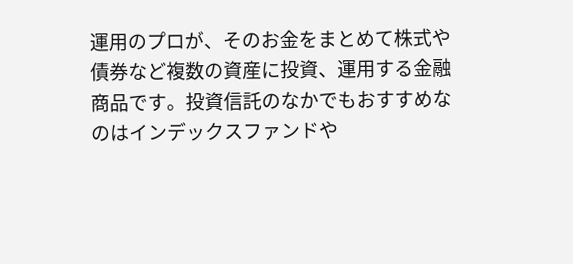運用のプロが、そのお金をまとめて株式や債券など複数の資産に投資、運用する金融商品です。投資信託のなかでもおすすめなのはインデックスファンドや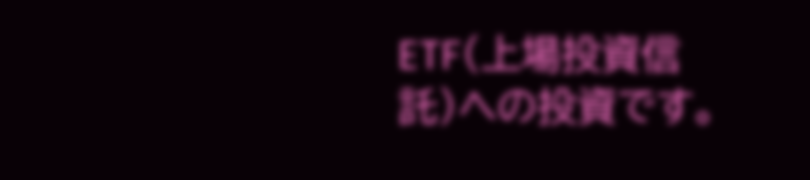ETF(上場投資信託)への投資です。